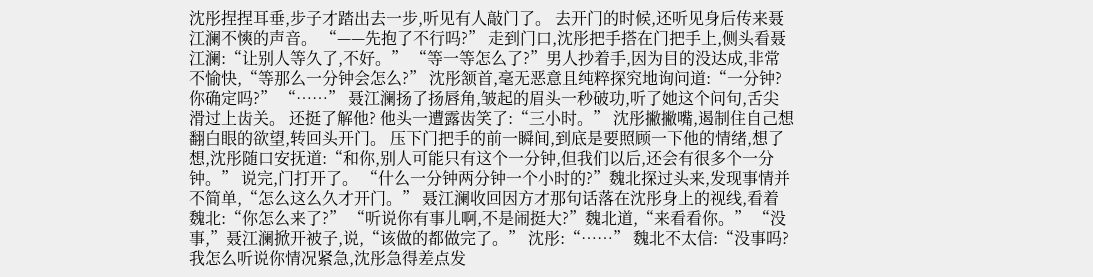沈彤捏捏耳垂,步子才踏出去一步,听见有人敲门了。 去开门的时候,还听见身后传来聂江澜不慡的声音。 “——先抱了不行吗?” 走到门口,沈彤把手搭在门把手上,侧头看聂江澜:“让别人等久了,不好。” “等一等怎么了?”男人抄着手,因为目的没达成,非常不愉快,“等那么一分钟会怎么?” 沈彤颔首,毫无恶意且纯粹探究地询问道:“一分钟?你确定吗?” “……” 聂江澜扬了扬唇角,皱起的眉头一秒破功,听了她这个问句,舌尖滑过上齿关。 还挺了解他? 他头一遭露齿笑了:“三小时。” 沈彤撇撇嘴,遏制住自己想翻白眼的欲望,转回头开门。 压下门把手的前一瞬间,到底是要照顾一下他的情绪,想了想,沈彤随口安抚道:“和你,别人可能只有这个一分钟,但我们以后,还会有很多个一分钟。” 说完,门打开了。 “什么一分钟两分钟一个小时的?”魏北探过头来,发现事情并不简单,“怎么这么久才开门。” 聂江澜收回因方才那句话落在沈彤身上的视线,看着魏北:“你怎么来了?” “听说你有事儿啊,不是闹挺大?”魏北道,“来看看你。” “没事,”聂江澜掀开被子,说,“该做的都做完了。” 沈彤:“……” 魏北不太信:“没事吗?我怎么听说你情况紧急,沈彤急得差点发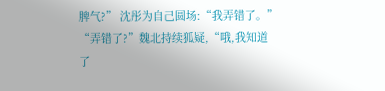脾气?” 沈彤为自己圆场:“我弄错了。” “弄错了?”魏北持续狐疑,“哦,我知道了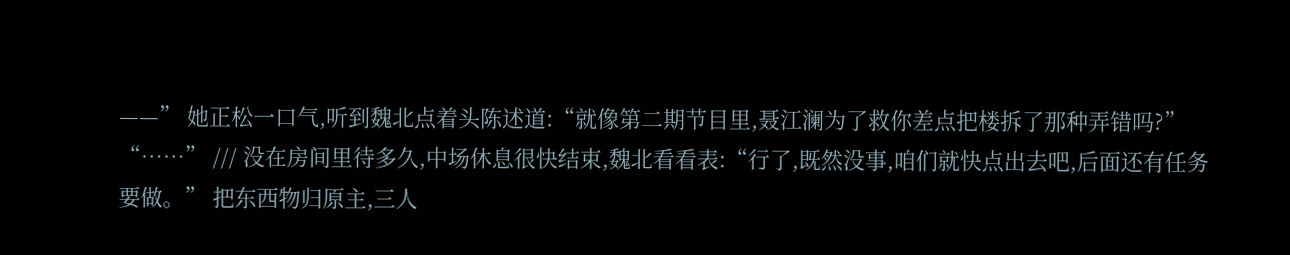——” 她正松一口气,听到魏北点着头陈述道:“就像第二期节目里,聂江澜为了救你差点把楼拆了那种弄错吗?” “……” /// 没在房间里待多久,中场休息很快结束,魏北看看表:“行了,既然没事,咱们就快点出去吧,后面还有任务要做。” 把东西物归原主,三人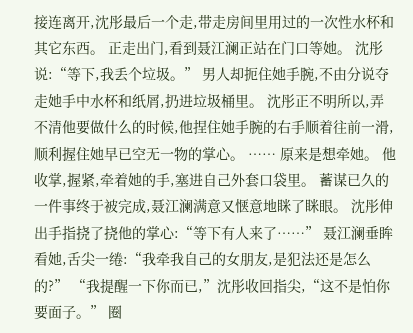接连离开,沈彤最后一个走,带走房间里用过的一次性水杯和其它东西。 正走出门,看到聂江澜正站在门口等她。 沈彤说:“等下,我丢个垃圾。” 男人却扼住她手腕,不由分说夺走她手中水杯和纸屑,扔进垃圾桶里。 沈彤正不明所以,弄不清他要做什么的时候,他捏住她手腕的右手顺着往前一滑,顺利握住她早已空无一物的掌心。 …… 原来是想牵她。 他收掌,握紧,牵着她的手,塞进自己外套口袋里。 蓄谋已久的一件事终于被完成,聂江澜满意又惬意地眯了眯眼。 沈彤伸出手指挠了挠他的掌心:“等下有人来了……” 聂江澜垂眸看她,舌尖一绻:“我牵我自己的女朋友,是犯法还是怎么的?” “我提醒一下你而已,”沈彤收回指尖,“这不是怕你要面子。” 圈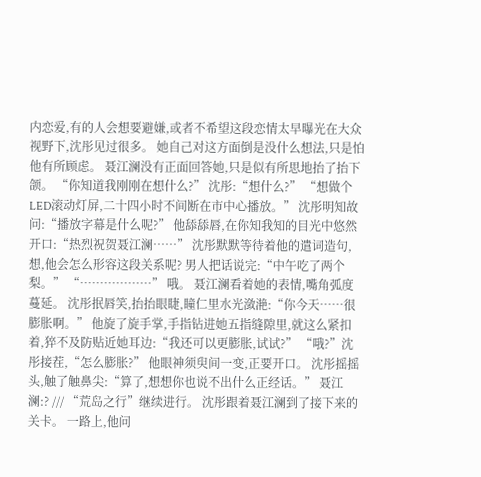内恋爱,有的人会想要避嫌,或者不希望这段恋情太早曝光在大众视野下,沈彤见过很多。 她自己对这方面倒是没什么想法,只是怕他有所顾虑。 聂江澜没有正面回答她,只是似有所思地抬了抬下颌。 “你知道我刚刚在想什么?” 沈彤:“想什么?” “想做个LED滚动灯屏,二十四小时不间断在市中心播放。” 沈彤明知故问:“播放字幕是什么呢?” 他舔舔唇,在你知我知的目光中悠然开口:“热烈祝贺聂江澜……” 沈彤默默等待着他的遣词造句,想,他会怎么形容这段关系呢? 男人把话说完:“中午吃了两个梨。” “………………” 哦。 聂江澜看着她的表情,嘴角弧度蔓延。 沈彤抿唇笑,抬抬眼睫,瞳仁里水光潋滟:“你今天……很膨胀啊。” 他旋了旋手掌,手指钻进她五指缝隙里,就这么紧扣着,猝不及防贴近她耳边:“我还可以更膨胀,试试?” “哦?”沈彤接茬,“怎么膨胀?” 他眼神须臾间一变,正要开口。 沈彤摇摇头,触了触鼻尖:“算了,想想你也说不出什么正经话。” 聂江澜:? /// “荒岛之行”继续进行。 沈彤跟着聂江澜到了接下来的关卡。 一路上,他问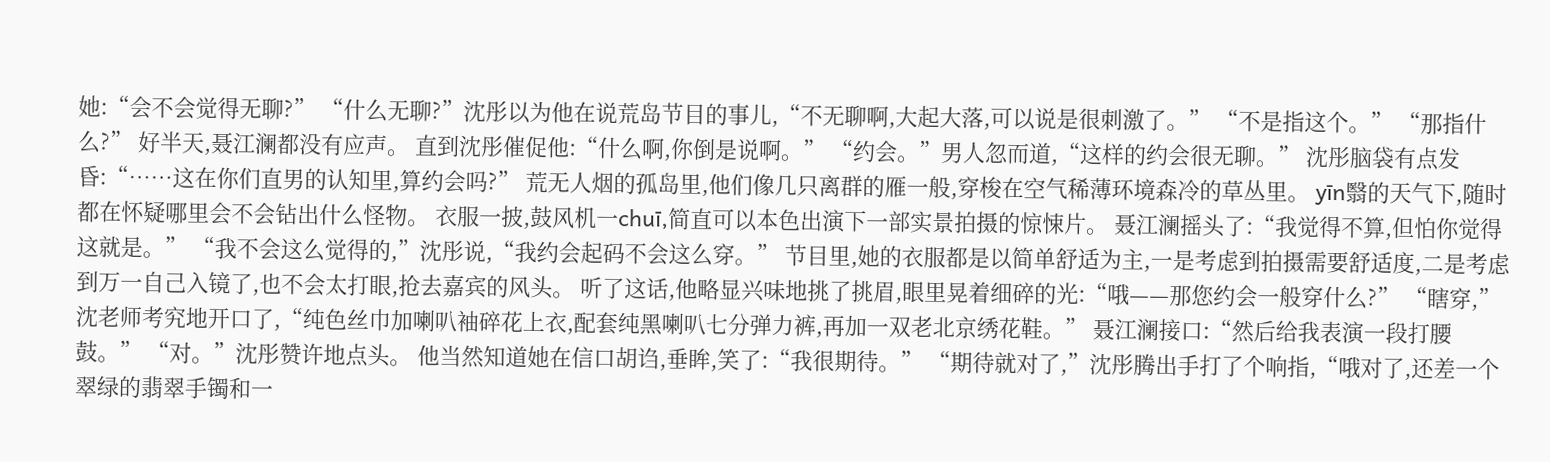她:“会不会觉得无聊?” “什么无聊?”沈彤以为他在说荒岛节目的事儿,“不无聊啊,大起大落,可以说是很刺激了。” “不是指这个。” “那指什么?” 好半天,聂江澜都没有应声。 直到沈彤催促他:“什么啊,你倒是说啊。” “约会。”男人忽而道,“这样的约会很无聊。” 沈彤脑袋有点发昏:“……这在你们直男的认知里,算约会吗?” 荒无人烟的孤岛里,他们像几只离群的雁一般,穿梭在空气稀薄环境森冷的草丛里。 yīn翳的天气下,随时都在怀疑哪里会不会钻出什么怪物。 衣服一披,鼓风机一chuī,简直可以本色出演下一部实景拍摄的惊悚片。 聂江澜摇头了:“我觉得不算,但怕你觉得这就是。” “我不会这么觉得的,”沈彤说,“我约会起码不会这么穿。” 节目里,她的衣服都是以简单舒适为主,一是考虑到拍摄需要舒适度,二是考虑到万一自己入镜了,也不会太打眼,抢去嘉宾的风头。 听了这话,他略显兴味地挑了挑眉,眼里晃着细碎的光:“哦——那您约会一般穿什么?” “瞎穿,”沈老师考究地开口了,“纯色丝巾加喇叭袖碎花上衣,配套纯黑喇叭七分弹力裤,再加一双老北京绣花鞋。” 聂江澜接口:“然后给我表演一段打腰鼓。” “对。”沈彤赞许地点头。 他当然知道她在信口胡诌,垂眸,笑了:“我很期待。” “期待就对了,”沈彤腾出手打了个响指,“哦对了,还差一个翠绿的翡翠手镯和一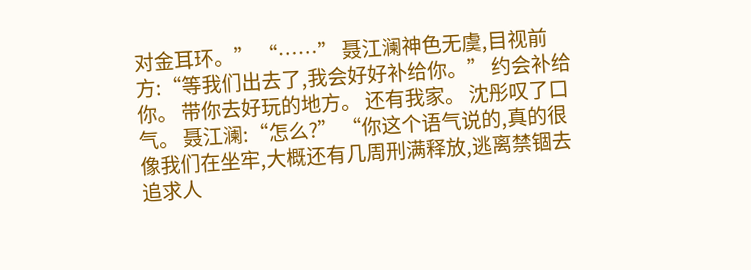对金耳环。” “……” 聂江澜神色无虞,目视前方:“等我们出去了,我会好好补给你。” 约会补给你。 带你去好玩的地方。 还有我家。 沈彤叹了口气。 聂江澜:“怎么?” “你这个语气说的,真的很像我们在坐牢,大概还有几周刑满释放,逃离禁锢去追求人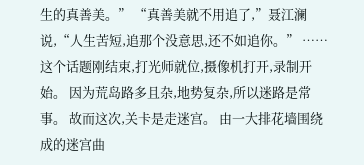生的真善美。” “真善美就不用追了,”聂江澜说,“人生苦短,追那个没意思,还不如追你。” …… 这个话题刚结束,打光师就位,摄像机打开,录制开始。 因为荒岛路多且杂,地势复杂,所以迷路是常事。 故而这次,关卡是走迷宫。 由一大排花墙围绕成的迷宫曲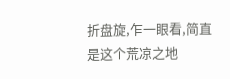折盘旋,乍一眼看,简直是这个荒凉之地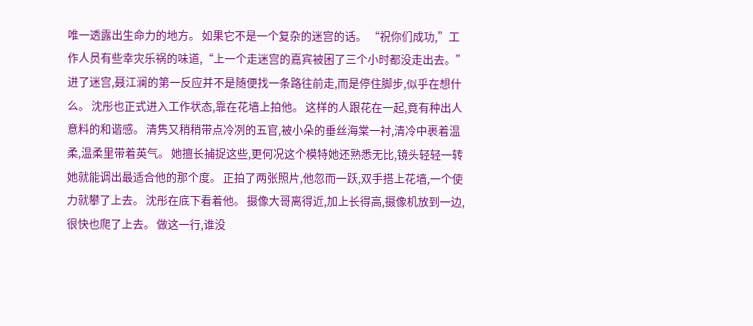唯一透露出生命力的地方。 如果它不是一个复杂的迷宫的话。 “祝你们成功,”工作人员有些幸灾乐祸的味道,“上一个走迷宫的嘉宾被困了三个小时都没走出去。” 进了迷宫,聂江澜的第一反应并不是随便找一条路往前走,而是停住脚步,似乎在想什么。 沈彤也正式进入工作状态,靠在花墙上拍他。 这样的人跟花在一起,竟有种出人意料的和谐感。 清隽又稍稍带点冷冽的五官,被小朵的垂丝海棠一衬,清冷中裹着温柔,温柔里带着英气。 她擅长捕捉这些,更何况这个模特她还熟悉无比,镜头轻轻一转她就能调出最适合他的那个度。 正拍了两张照片,他忽而一跃,双手搭上花墙,一个使力就攀了上去。 沈彤在底下看着他。 摄像大哥离得近,加上长得高,摄像机放到一边,很快也爬了上去。 做这一行,谁没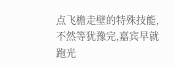点飞檐走壁的特殊技能,不然等犹豫完,嘉宾早就跑光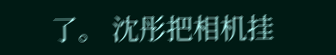了。 沈彤把相机挂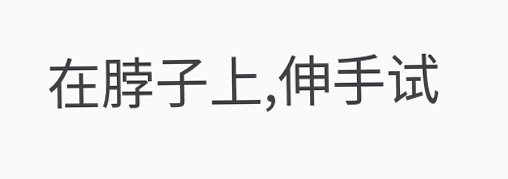在脖子上,伸手试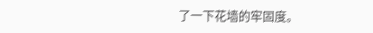了一下花墙的牢固度。